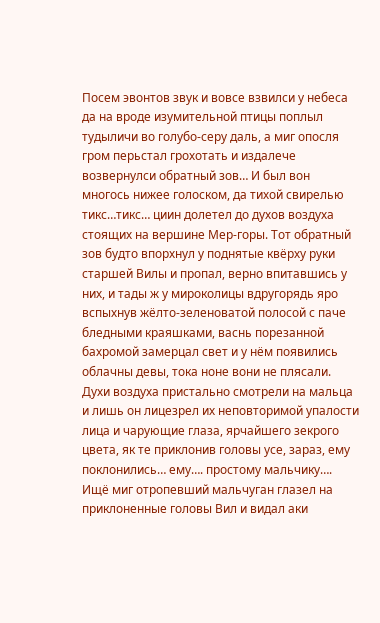Посем эвонтов звук и вовсе взвилси у небеса да на вроде изумительной птицы поплыл тудыличи во голубо-серу даль, а миг опосля гром перьстал грохотать и издалече возвернулси обратный зов… И был вон многось нижее голоском, да тихой свирелью тикс…тикс… циин долетел до духов воздуха стоящих на вершине Мер-горы. Тот обратный зов будто впорхнул у поднятые квёрху руки старшей Вилы и пропал, верно впитавшись у них, и тады ж у мироколицы вдругорядь яро вспыхнув жёлто-зеленоватой полосой с паче бледными краяшками, васнь порезанной бахромой замерцал свет и у нём появились облачны девы, тока ноне вони не плясали. Духи воздуха пристально смотрели на мальца и лишь он лицезрел их неповторимой упалости лица и чарующие глаза, ярчайшего зекрого цвета, як те приклонив головы усе, зараз, ему поклонились… ему…. простому мальчику…. Ищё миг отропевший мальчуган глазел на приклоненные головы Вил и видал аки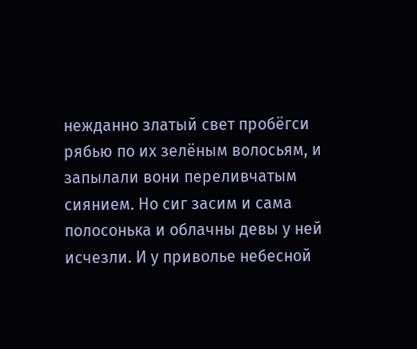нежданно златый свет пробёгси рябью по их зелёным волосьям, и запылали вони переливчатым сиянием. Но сиг засим и сама полосонька и облачны девы у ней исчезли. И у приволье небесной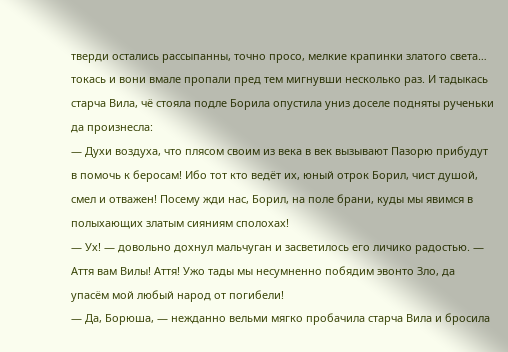тверди остались рассыпанны, точно просо, мелкие крапинки златого света… токась и вони вмале пропали пред тем мигнувши несколько раз. И тадыкась старча Вила, чё стояла подле Борила опустила униз доселе подняты рученьки да произнесла:
— Духи воздуха, что плясом своим из века в век вызывают Пазорю прибудут в помочь к беросам! Ибо тот кто ведёт их, юный отрок Борил, чист душой, смел и отважен! Посему жди нас, Борил, на поле брани, куды мы явимся в полыхающих златым сияниям сполохах!
— Ух! — довольно дохнул мальчуган и засветилось его личико радостью. — Аття вам Вилы! Аття! Ужо тады мы несумненно побядим эвонто Зло, да упасём мой любый народ от погибели!
— Да, Борюша, — нежданно вельми мягко пробачила старча Вила и бросила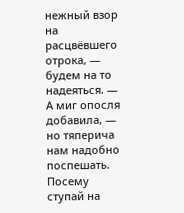нежный взор на расцвёвшего отрока, — будем на то надеяться. — А миг опосля добавила, — но тяперича нам надобно поспешать. Посему ступай на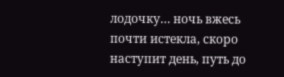лодочку… ночь вжесь почти истекла, скоро наступит день, путь до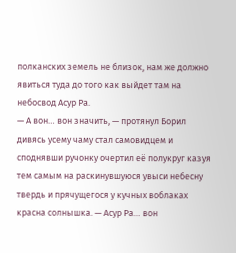полканских земель не близок, нам же должно явиться туда до того как выйдет там на небосвод Асур Ра.
— А вон… вон значить, — протянул Борил дивясь усему чаму стал самовидцем и споднявши ручонку очертил её полукруг казуя тем самым на раскинувшуюся увыси небесну твердь и прячущегося у кучных воблаках красна солнышка. — Асур Ра… вон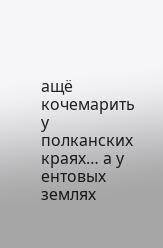ащё кочемарить у полканских краях… а у ентовых землях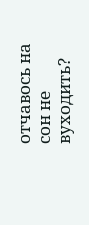отчавось на сон не вуходить?